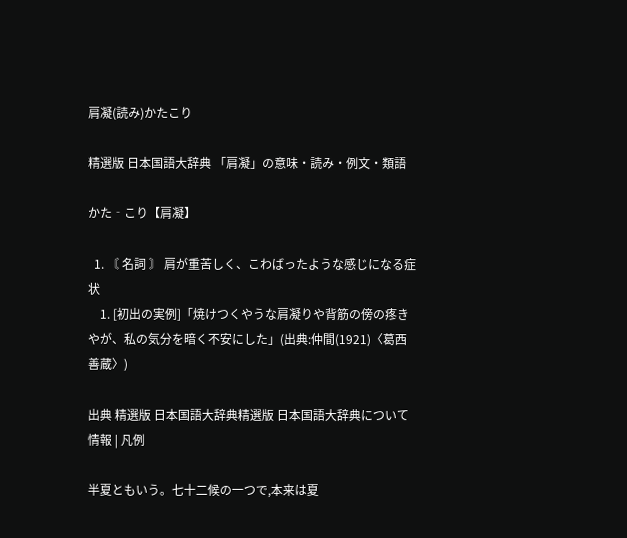肩凝(読み)かたこり

精選版 日本国語大辞典 「肩凝」の意味・読み・例文・類語

かた‐こり【肩凝】

  1. 〘 名詞 〙 肩が重苦しく、こわばったような感じになる症状
    1. [初出の実例]「焼けつくやうな肩凝りや背筋の傍の疼きやが、私の気分を暗く不安にした」(出典:仲間(1921)〈葛西善蔵〉)

出典 精選版 日本国語大辞典精選版 日本国語大辞典について 情報 | 凡例

半夏ともいう。七十二候の一つで,本来は夏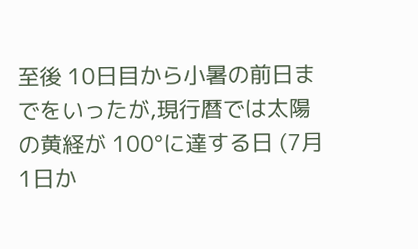至後 10日目から小暑の前日までをいったが,現行暦では太陽の黄経が 100°に達する日 (7月1日か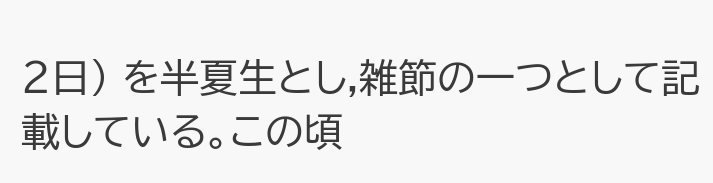2日) を半夏生とし,雑節の一つとして記載している。この頃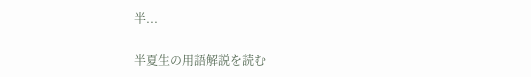半...

半夏生の用語解説を読む